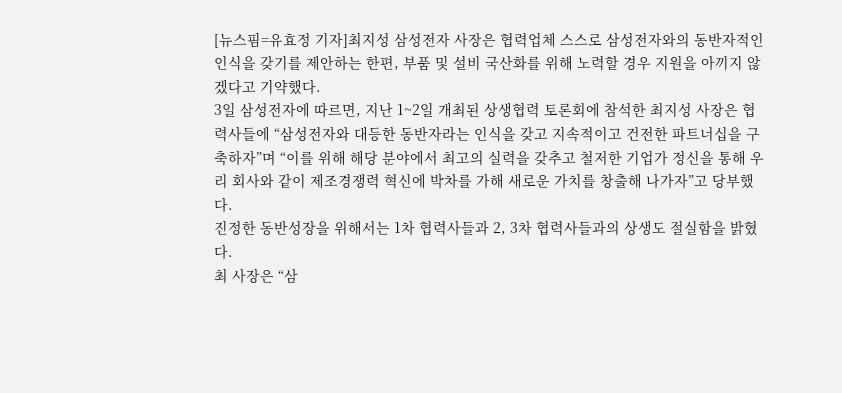[뉴스핌=유효정 기자]최지성 삼성전자 사장은 협력업체 스스로 삼성전자와의 동반자적인 인식을 갖기를 제안하는 한편, 부품 및 설비 국산화를 위해 노력할 경우 지원을 아끼지 않겠다고 기약했다.
3일 삼성전자에 따르면, 지난 1~2일 개최된 상생협력 토론회에 참석한 최지성 사장은 협력사들에 “삼성전자와 대등한 동반자라는 인식을 갖고 지속적이고 건전한 파트너십을 구축하자”며 “이를 위해 해당 분야에서 최고의 실력을 갖추고 철저한 기업가 정신을 통해 우리 회사와 같이 제조경쟁력 혁신에 박차를 가해 새로운 가치를 창출해 나가자”고 당부했다.
진정한 동반성장을 위해서는 1차 협력사들과 2, 3차 협력사들과의 상생도 절실함을 밝혔다.
최 사장은 “삼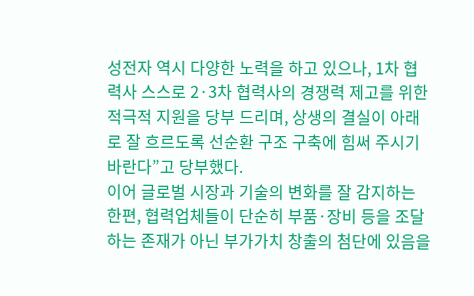성전자 역시 다양한 노력을 하고 있으나, 1차 협력사 스스로 2·3차 협력사의 경쟁력 제고를 위한 적극적 지원을 당부 드리며, 상생의 결실이 아래로 잘 흐르도록 선순환 구조 구축에 힘써 주시기 바란다”고 당부했다.
이어 글로벌 시장과 기술의 변화를 잘 감지하는 한편, 협력업체들이 단순히 부품·장비 등을 조달하는 존재가 아닌 부가가치 창출의 첨단에 있음을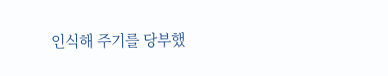인식해 주기를 당부했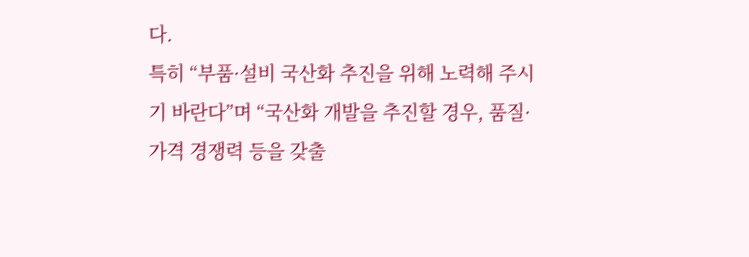다.
특히 “부품·설비 국산화 추진을 위해 노력해 주시기 바란다”며 “국산화 개발을 추진할 경우, 품질·가격 경쟁력 등을 갖출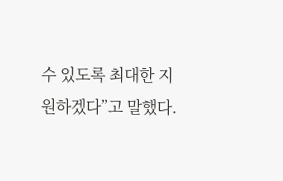수 있도록 최대한 지원하겠다”고 말했다.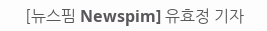[뉴스핌 Newspim] 유효정 기자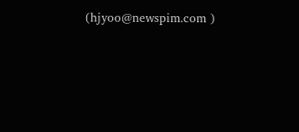(hjyoo@newspim.com )